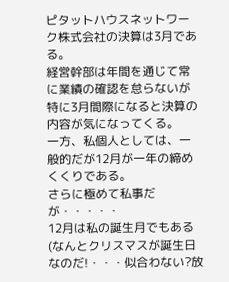ピタットハウスネットワーク株式会社の決算は3月である。
経営幹部は年間を通じて常に業績の確認を怠らないが
特に3月間際になると決算の内容が気になってくる。
一方、私個人としては、一般的だが12月が一年の締めくくりである。
さらに極めて私事だが・・・・・
12月は私の誕生月でもある(なんとクリスマスが誕生日なのだ!・・・似合わない?放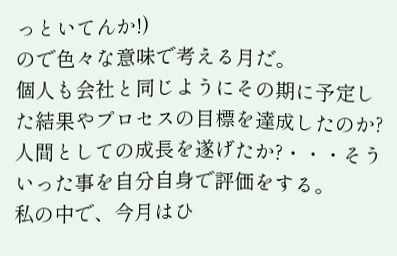っといてんか!)
ので色々な意味で考える月だ。
個人も会社と同じようにその期に予定した結果やプロセスの目標を達成したのか?
人間としての成長を遂げたか?・・・そういった事を自分自身で評価をする。
私の中で、今月はひ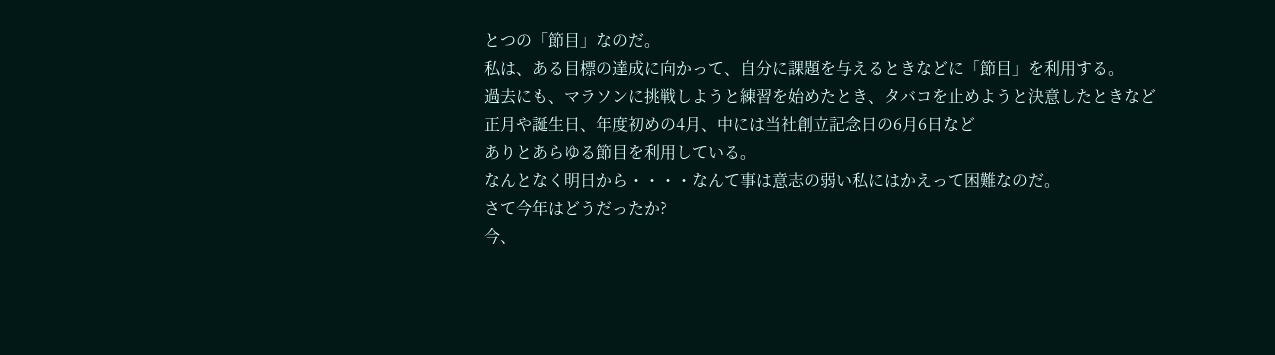とつの「節目」なのだ。
私は、ある目標の達成に向かって、自分に課題を与えるときなどに「節目」を利用する。
過去にも、マラソンに挑戦しようと練習を始めたとき、タバコを止めようと決意したときなど
正月や誕生日、年度初めの4月、中には当社創立記念日の6月6日など
ありとあらゆる節目を利用している。
なんとなく明日から・・・・なんて事は意志の弱い私にはかえって困難なのだ。
さて今年はどうだったか?
今、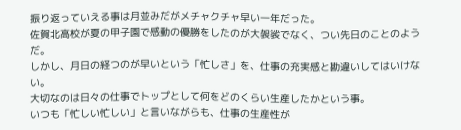振り返っていえる事は月並みだがメチャクチャ早い一年だった。
佐賀北高校が夏の甲子園で感動の優勝をしたのが大袈裟でなく、つい先日のことのようだ。
しかし、月日の経つのが早いという「忙しさ」を、仕事の充実感と勘違いしてはいけない。
大切なのは日々の仕事でトップとして何をどのくらい生産したかという事。
いつも「忙しい忙しい」と言いながらも、仕事の生産性が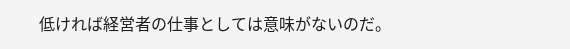低ければ経営者の仕事としては意味がないのだ。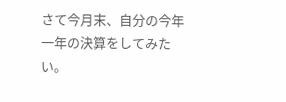さて今月末、自分の今年一年の決算をしてみたい。